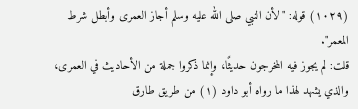(١٠٢٩) قوله: "لأن النبي صلى الله عليه وسلم أجاز العمرى وأبطل شرط المعمر".
قلت: لم يجوز فيه المخرجون حديثًا، وإنما ذكروا جملة من الأحاديث في العمرى، والذي يشهد لهذا ما رواه أبو داود (١) من طريق طارق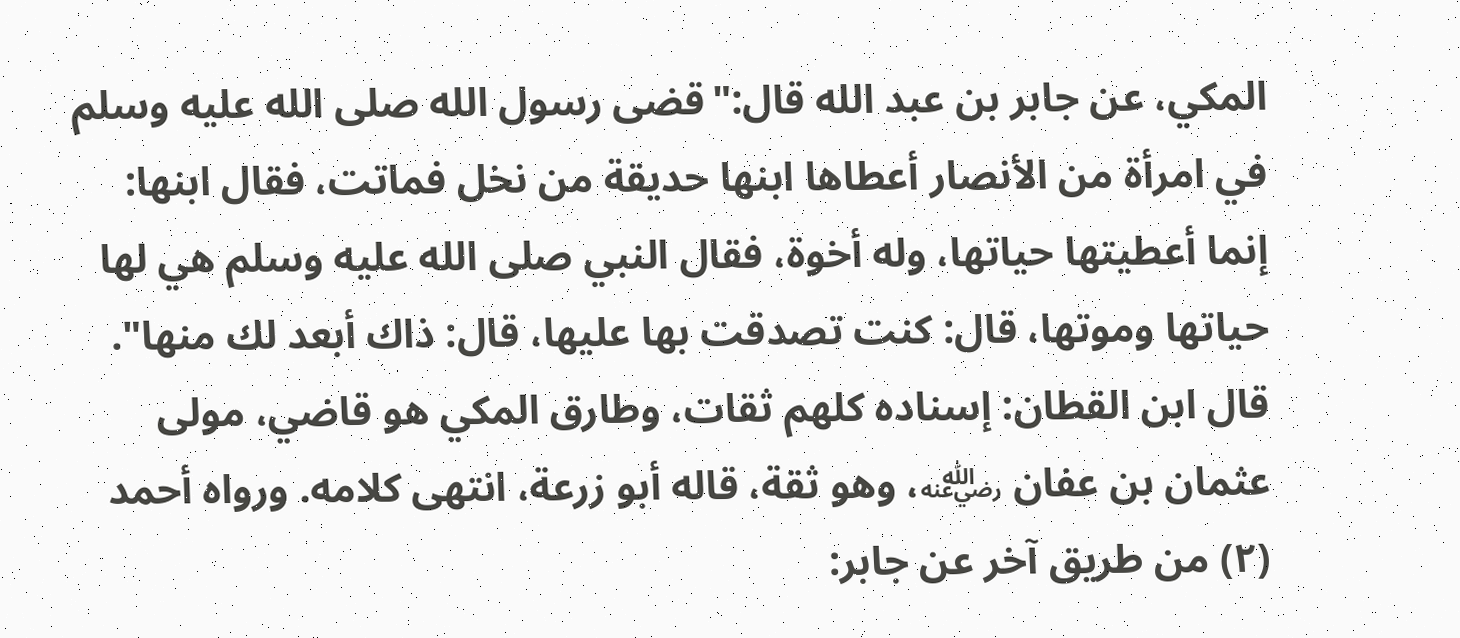المكي، عن جابر بن عبد الله قال:"قضى رسول الله صلى الله عليه وسلم في امرأة من الأنصار أعطاها ابنها حديقة من نخل فماتت، فقال ابنها: إنما أعطيتها حياتها، وله أخوة، فقال النبي صلى الله عليه وسلم هي لها حياتها وموتها، قال: كنت تصدقت بها عليها، قال: ذاك أبعد لك منها".
قال ابن القطان: إسناده كلهم ثقات، وطارق المكي هو قاضي، مولى عثمان بن عفان ﵁، وهو ثقة، قاله أبو زرعة، انتهى كلامه. ورواه أحمد (٢) من طريق آخر عن جابر: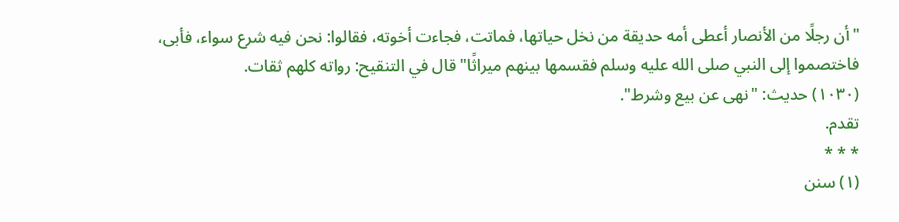"أن رجلًا من الأنصار أعطى أمه حديقة من نخل حياتها، فماتت، فجاءت أخوته، فقالوا: نحن فيه شرع سواء، فأبى، فاختصموا إلى النبي صلى الله عليه وسلم فقسمها بينهم ميراثًا" قال في التنقيح: رواته كلهم ثقات.
(١٠٣٠) حديث: "نهى عن بيع وشرط".
تقدم.
* * *
(١) سنن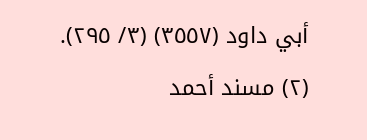أبي داود (٣٥٥٧) (٣/ ٢٩٥). (٢) مسند أحمد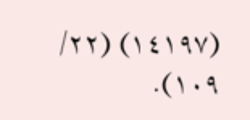(١٤١٩٧) (٢٢/ ١٠٩).